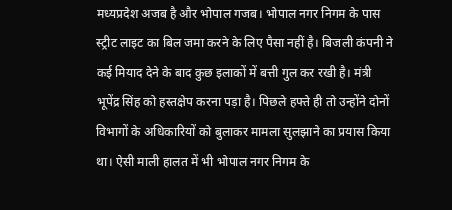मध्यप्रदेश अजब है और भोपाल गजब। भोपाल नगर निगम के पास स्ट्रीट लाइट का बिल जमा करने के लिए पैसा नहीं है। बिजली कंपनी ने कई मियाद देने के बाद कुछ इलाकों में बत्ती गुल कर रखी है। मंत्री भूपेंद्र सिंह को हस्तक्षेप करना पड़ा है। पिछले हफ्ते ही तो उन्होंने दोनों विभागों के अधिकारियों को बुलाकर मामला सुलझाने का प्रयास किया था। ऐसी माली हालत में भी भोपाल नगर निगम के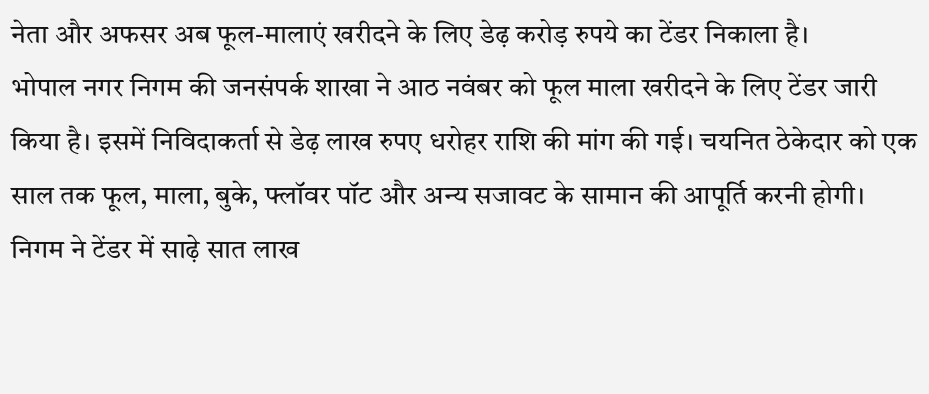नेता और अफसर अब फूल-मालाएं खरीदने के लिए डेढ़ करोड़ रुपये का टेंडर निकाला है।
भोपाल नगर निगम की जनसंपर्क शाखा ने आठ नवंबर को फूल माला खरीदने के लिए टेंडर जारी किया है। इसमें निविदाकर्ता से डेढ़ लाख रुपए धरोहर राशि की मांग की गई। चयनित ठेकेदार को एक साल तक फूल, माला, बुके, फ्लॉवर पॉट और अन्य सजावट के सामान की आपूर्ति करनी होगी। निगम ने टेंडर में साढ़े सात लाख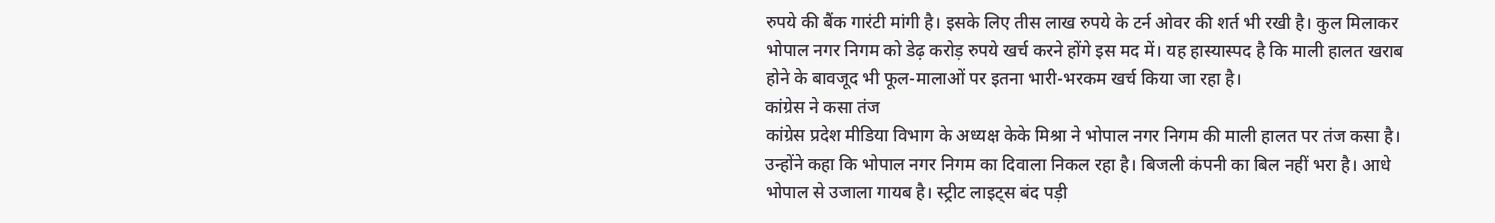रुपये की बैंक गारंटी मांगी है। इसके लिए तीस लाख रुपये के टर्न ओवर की शर्त भी रखी है। कुल मिलाकर भोपाल नगर निगम को डेढ़ करोड़ रुपये खर्च करने होंगे इस मद में। यह हास्यास्पद है कि माली हालत खराब होने के बावजूद भी फूल-मालाओं पर इतना भारी-भरकम खर्च किया जा रहा है।
कांग्रेस ने कसा तंज
कांग्रेस प्रदेश मीडिया विभाग के अध्यक्ष केके मिश्रा ने भोपाल नगर निगम की माली हालत पर तंज कसा है। उन्होंने कहा कि भोपाल नगर निगम का दिवाला निकल रहा है। बिजली कंपनी का बिल नहीं भरा है। आधे भोपाल से उजाला गायब है। स्ट्रीट लाइट्स बंद पड़ी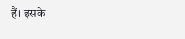हैं। इसके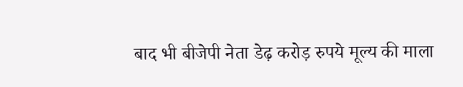बाद भी बीजेपी नेता डेढ़ करोड़ रुपये मूल्य की माला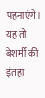पहनाएंगे। यह तो बेशर्मी की इंतहा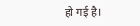हो गई है।